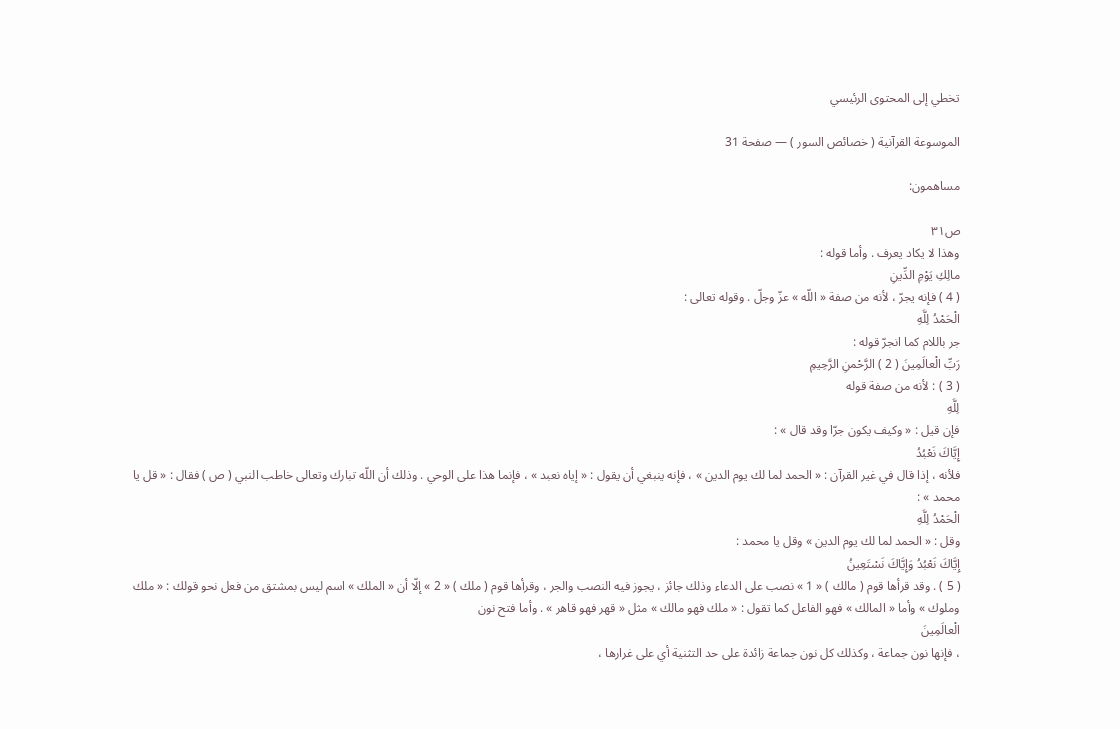تخطي إلى المحتوى الرئيسي

الموسوعة القرآنية ( خصائص السور ) — صفحة 31

مساهمون:

ص٣١
وهذا لا يكاد يعرف . وأما قوله :
مالِكِ يَوْمِ الدِّينِ
( 4 ) فإنه يجرّ ، لأنه من صفة « اللّه » عزّ وجلّ . وقوله تعالى :
الْحَمْدُ لِلَّهِ
جر باللام كما انجرّ قوله :
رَبِّ الْعالَمِينَ ( 2 ) الرَّحْمنِ الرَّحِيمِ
( 3 ) : لأنه من صفة قوله
لِلَّهِ
فإن قيل : « وكيف يكون جرّا وقد قال » :
إِيَّاكَ نَعْبُدُ
فلأنه ، إذا قال في غير القرآن : « الحمد لما لك يوم الدين » ، فإنه ينبغي أن يقول : « إياه نعبد » ، فإنما هذا على الوحي . وذلك أن اللّه تبارك وتعالى خاطب النبي ( ص ) فقال : « قل يا محمد » :
الْحَمْدُ لِلَّهِ
وقل : « الحمد لما لك يوم الدين » وقل يا محمد :
إِيَّاكَ نَعْبُدُ وَإِيَّاكَ نَسْتَعِينُ
( 5 ) . وقد قرأها قوم ( مالك ) « 1 » نصب على الدعاء وذلك جائز ، يجوز فيه النصب والجر ، وقرأها قوم ( ملك ) « 2 » إلّا أن « الملك » اسم ليس بمشتق من فعل نحو قولك : « ملك وملوك » وأما « المالك » فهو الفاعل كما تقول : « ملك فهو مالك » مثل « قهر فهو قاهر » . وأما فتح نون
الْعالَمِينَ
، فإنها نون جماعة ، وكذلك كل نون جماعة زائدة على حد التثنية أي على غرارها ،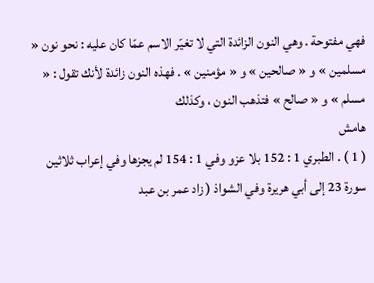فهي مفتوحة . وهي النون الزائدة التي لا تغيّر الاسم عمّا كان عليه : نحو نون « مسلمين » و « صالحين » و « مؤمنين » . فهذه النون زائدة لأنك تقول : « مسلم » و « صالح » فتذهب النون ، وكذلك
هامش
( 1 ) . الطبري 1 : 152 بلا عزو وفي 1 : 154 لم يجزها وفي إعراب ثلاثين سورة 23 إلى أبي هريرة وفي الشواذ ( زاد عمر بن عبد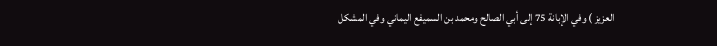العزيز ) وفي الإبانة 75 إلى أبي الصالح ومحمد بن السميفع اليماني وفي المشكل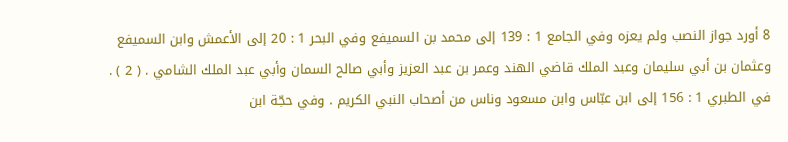8 أورد جواز النصب ولم يعزه وفي الجامع 1 : 139 إلى محمد بن السميفع وفي البحر 1 : 20 إلى الأعمش وابن السميفع وعثمان بن أبي سليمان وعبد الملك قاضي الهند وعمر بن عبد العزيز وأبي صالح السمان وأبي عبد الملك الشامي . ( 2 ) . في الطبري 1 : 156 إلى ابن عبّاس وابن مسعود وناس من أصحاب النبي الكريم . وفي حجّة ابن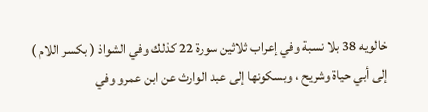خالويه 38 بلا نسبة وفي إعراب ثلاثين سورة 22 كذلك وفي الشواذ ( بكسر اللام ) إلى أبي حياة وشريح ، وبسكونها إلى عبد الوارث عن ابن عمرو وفي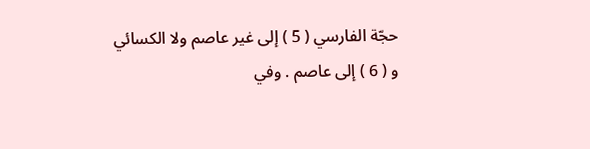حجّة الفارسي ( 5 ) إلى غير عاصم ولا الكسائي و ( 6 ) إلى عاصم . وفي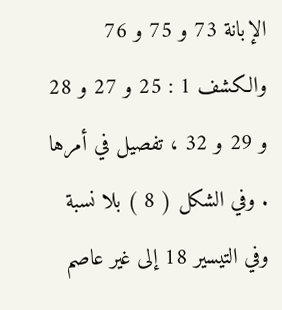الإبانة 73 و 75 و 76 والكشف 1 : 25 و 27 و 28 و 29 و 32 ، تفصيل في أمرها . وفي الشكل ( 8 ) بلا نسبة وفي التيسير 18 إلى غير عاصم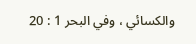والكسائي ، وفي البحر 1 : 20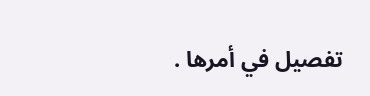تفصيل في أمرها .